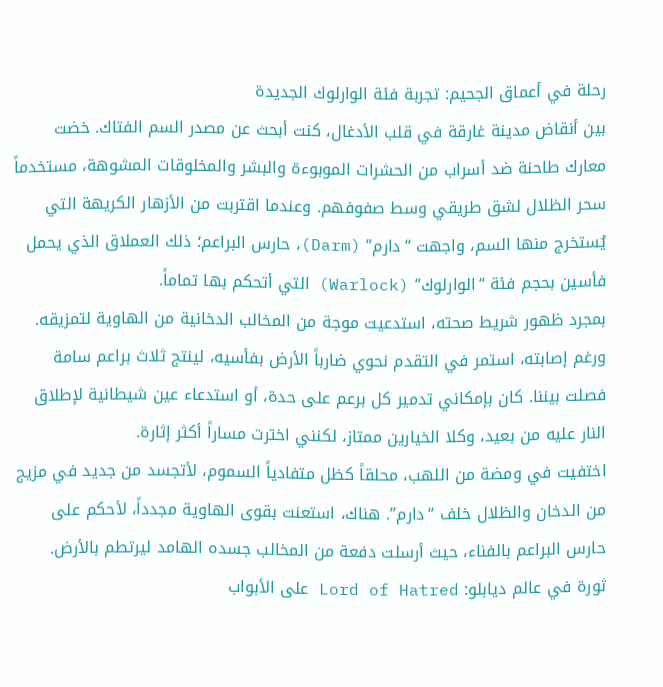رحلة في أعماق الجحيم: تجربة فئة الوارلوك الجديدة
بين أنقاض مدينة غارقة في قلب الأدغال، كنت أبحث عن مصدر السم الفتاك. خضت معارك طاحنة ضد أسراب من الحشرات الموبوءة والبشر والمخلوقات المشوهة، مستخدماً سحر الظلال لشق طريقي وسط صفوفهم. وعندما اقتربت من الأزهار الكريهة التي يُستخرج منها السم، واجهت “دارم” (Darm)، حارس البراعم؛ ذلك العملاق الذي يحمل فأسين بحجم فئة “الوارلوك” (Warlock) التي أتحكم بها تماماً.
بمجرد ظهور شريط صحته، استدعيت موجة من المخالب الدخانية من الهاوية لتمزيقه. ورغم إصابته، استمر في التقدم نحوي ضارباً الأرض بفأسيه، لينتج ثلاث براعم سامة فصلت بيننا. كان بإمكاني تدمير كل برعم على حدة، أو استدعاء عين شيطانية لإطلاق النار عليه من بعيد، وكلا الخيارين ممتاز، لكنني اخترت مساراً أكثر إثارة.
اختفيت في ومضة من اللهب، محلقاً كظل متفادياً السموم، لأتجسد من جديد في مزيج من الدخان والظلال خلف “دارم”. هناك، استعنت بقوى الهاوية مجدداً، لأحكم على حارس البراعم بالفناء، حيث أرسلت دفعة من المخالب جسده الهامد ليرتطم بالأرض.
ثورة في عالم ديابلو: Lord of Hatred على الأبواب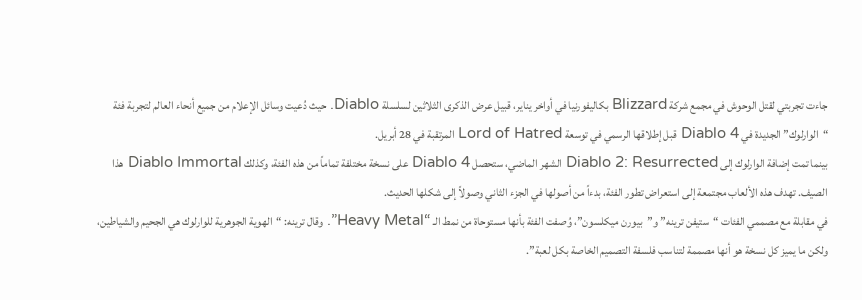جاءت تجربتي لقتل الوحوش في مجمع شركة Blizzard بكاليفورنيا في أواخر يناير، قبيل عرض الذكرى الثلاثين لسلسلة Diablo. حيث دُعيت وسائل الإعلام من جميع أنحاء العالم لتجربة فئة “الوارلوك” الجديدة في Diablo 4 قبل إطلاقها الرسمي في توسعة Lord of Hatred المرتقبة في 28 أبريل.
بينما تمت إضافة الوارلوك إلى Diablo 2: Resurrected الشهر الماضي، ستحصل Diablo 4 على نسخة مختلفة تماماً من هذه الفئة، وكذلك Diablo Immortal هذا الصيف. تهدف هذه الألعاب مجتمعة إلى استعراض تطور الفئة، بدءاً من أصولها في الجزء الثاني وصولاً إلى شكلها الحديث.
في مقابلة مع مصممي الفئات “ستيفن ترينه” و”بيورن ميكلسون”، وُصفت الفئة بأنها مستوحاة من نمط الـ “Heavy Metal”. وقال ترينه: “الهوية الجوهرية للوارلوك هي الجحيم والشياطين، ولكن ما يميز كل نسخة هو أنها مصممة لتناسب فلسفة التصميم الخاصة بكل لعبة”.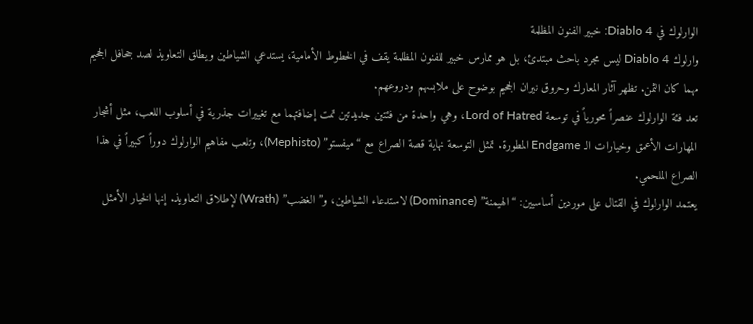الوارلوك في Diablo 4: خبير الفنون المظلمة
وارلوك Diablo 4 ليس مجرد باحث مبتدئ، بل هو ممارس خبير للفنون المظلمة يقف في الخطوط الأمامية، يستدعي الشياطين ويطلق التعاويذ لصد جحافل الجحيم مهما كان الثمن. تظهر آثار المعارك وحروق نيران الجحيم بوضوح على ملابسهم ودروعهم.
تعد فئة الوارلوك عنصراً محورياً في توسعة Lord of Hatred، وهي واحدة من فئتين جديدتين تمت إضافتهما مع تغييرات جذرية في أسلوب اللعب، مثل أشجار المهارات الأعمق وخيارات الـ Endgame المطورة. تمثل التوسعة نهاية قصة الصراع مع “ميفستو” (Mephisto)، وتلعب مفاهيم الوارلوك دوراً كبيراً في هذا الصراع الملحمي.
يعتمد الوارلوك في القتال على موردين أساسيين: “الهيمنة” (Dominance) لاستدعاء الشياطين، و”الغضب” (Wrath) لإطلاق التعاويذ. إنها الخيار الأمثل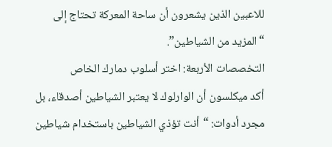للاعبين الذين يشعرون أن ساحة المعركة تحتاج إلى “المزيد من الشياطين”.
التخصصات الأربعة: اختر أسلوب دمارك الخاص
أكد ميكلسون أن الوارلوك لا يعتبر الشياطين أصدقاء، بل مجرد أدوات: “أنت تؤذي الشياطين باستخدام شياطين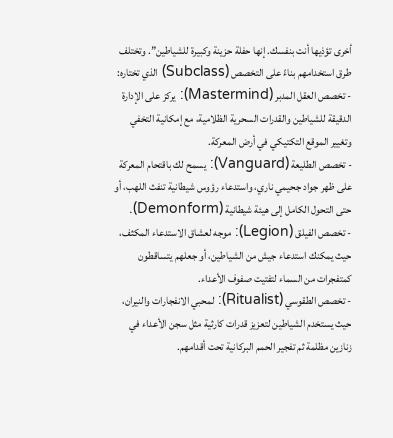أخرى تؤذيها أنت بنفسك. إنها حفلة حزينة وكبيرة للشياطين”. وتختلف طرق استخدامهم بناءً على التخصص (Subclass) الذي تختاره:
- تخصص العقل المدبر (Mastermind): يركز على الإدارة الدقيقة للشياطين والقدرات السحرية الظلامية، مع إمكانية التخفي وتغيير الموقع التكتيكي في أرض المعركة.
- تخصص الطليعة (Vanguard): يسمح لك باقتحام المعركة على ظهر جواد جحيمي ناري، واستدعاء رؤوس شيطانية تنفث اللهب، أو حتى التحول الكامل إلى هيئة شيطانية (Demonform).
- تخصص الفيلق (Legion): موجه لعشاق الاستدعاء المكثف، حيث يمكنك استدعاء جيش من الشياطين، أو جعلهم يتساقطون كمتفجرات من السماء لتفتيت صفوف الأعداء.
- تخصص الطقوسي (Ritualist): لمحبي الانفجارات والنيران، حيث يستخدم الشياطين لتعزيز قدرات كارثية مثل سجن الأعداء في زنازين مظلمة ثم تفجير الحمم البركانية تحت أقدامهم.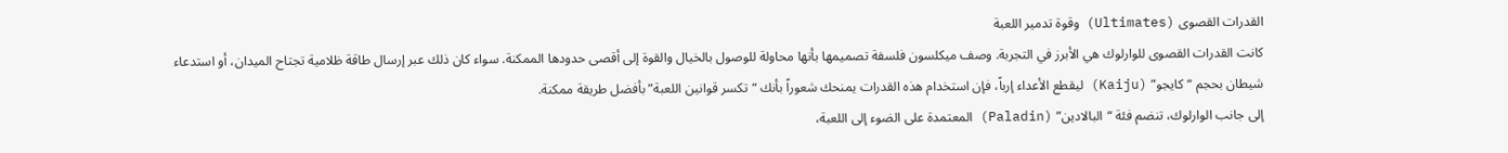القدرات القصوى (Ultimates) وقوة تدمير اللعبة
كانت القدرات القصوى للوارلوك هي الأبرز في التجربة. وصف ميكلسون فلسفة تصميمها بأنها محاولة للوصول بالخيال والقوة إلى أقصى حدودها الممكنة. سواء كان ذلك عبر إرسال طاقة ظلامية تجتاح الميدان، أو استدعاء شيطان بحجم “كايجو” (Kaiju) ليقطع الأعداء إرباً، فإن استخدام هذه القدرات يمنحك شعوراً بأنك “تكسر قوانين اللعبة” بأفضل طريقة ممكنة.
إلى جانب الوارلوك، تنضم فئة “البالادين” (Paladin) المعتمدة على الضوء إلى اللعبة،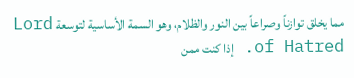مما يخلق توازناً وصراعاً بين النور والظلام، وهو السمة الأساسية لتوسعة Lord of Hatred. إذا كنت ممن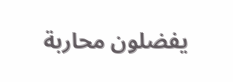يفضلون محاربة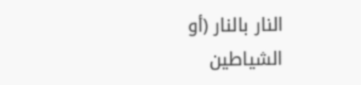النار بالنار (أو الشياطين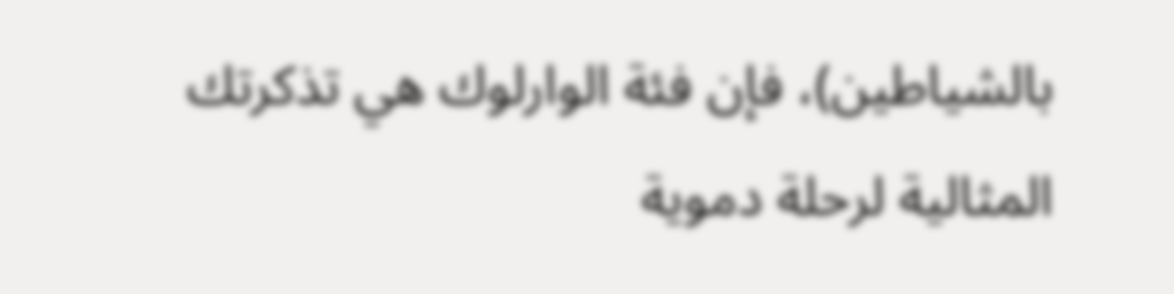بالشياطين)، فإن فئة الوارلوك هي تذكرتك المثالية لرحلة دموية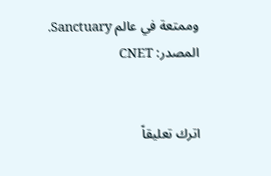وممتعة في عالم Sanctuary.
المصدر: CNET


اترك تعليقاً